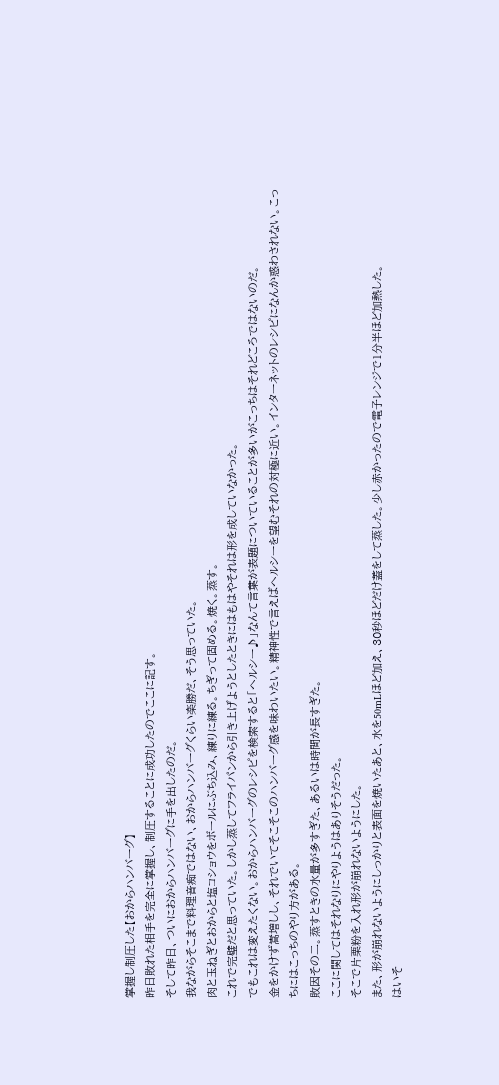掌握し制圧した【おからハンバーグ】
昨日敗れた相手を完全に掌握し、制圧することに成功したのでここに記す。
そして昨日、ついにおからハンバーグに手を出したのだ。
我ながらそこまで料理音痴ではない、おからハンバーグくらい楽勝だ、そう思っていた。
肉と玉ねぎとおからと塩コショウをボールにぶち込み、練りに練る。ちぎって固める。焼く。蒸す。
これで完璧だと思っていた。しかし蒸してフライパンから引き上げようとしたときにはもはやそれは形を成していなかった。
でもこれは変えたくない。おからハンバーグのレシピを検索すると「ヘルシー♪」なんて言葉が表題についていることが多いがこっちはそれどころではないのだ。
金をかけず嵩増しし、それでいてそこそこのハンバーグ感を味わいたい。精神性で言えばヘルシーを望むそれの対極に近い。インターネットのレシピになんか惑わされない。こっちにはこっちのやり方がある。
敗因その二。蒸すときの水量が多すぎた、あるいは時間が長すぎた。
ここに関してはそれなりにやりようはありそうだった。
そこで片栗粉を入れ形が崩れないようにした。
また、形が崩れないようにしっかりと表面を焼いたあと、水を50mLほど加え、30秒ほどだけ蓋をして蒸した。少し赤かったので電子レンジで1分半ほど加熱した。
はいそ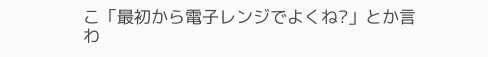こ「最初から電子レンジでよくね?」とか言わ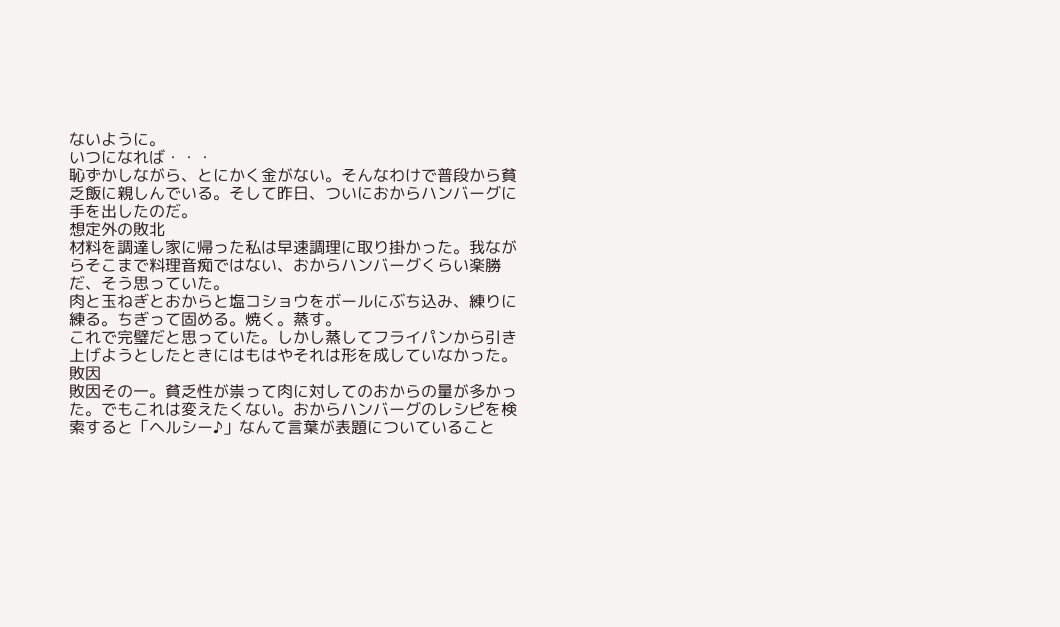ないように。
いつになれば・・・
恥ずかしながら、とにかく金がない。そんなわけで普段から貧乏飯に親しんでいる。そして昨日、ついにおからハンバーグに手を出したのだ。
想定外の敗北
材料を調達し家に帰った私は早速調理に取り掛かった。我ながらそこまで料理音痴ではない、おからハンバーグくらい楽勝だ、そう思っていた。
肉と玉ねぎとおからと塩コショウをボールにぶち込み、練りに練る。ちぎって固める。焼く。蒸す。
これで完璧だと思っていた。しかし蒸してフライパンから引き上げようとしたときにはもはやそれは形を成していなかった。
敗因
敗因その一。貧乏性が祟って肉に対してのおからの量が多かった。でもこれは変えたくない。おからハンバーグのレシピを検索すると「ヘルシー♪」なんて言葉が表題についていること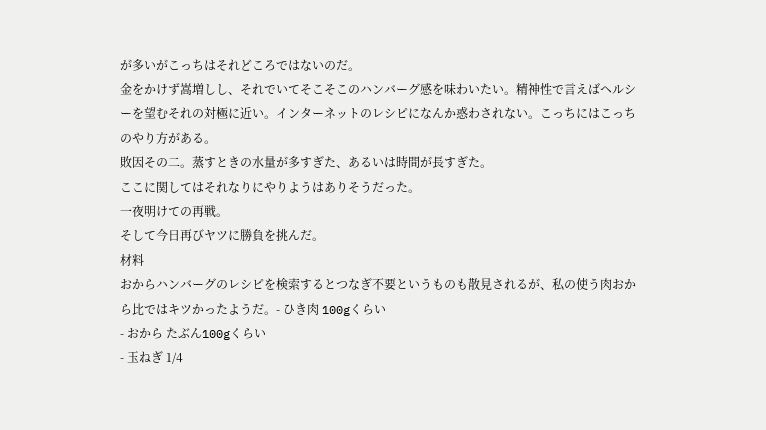が多いがこっちはそれどころではないのだ。
金をかけず嵩増しし、それでいてそこそこのハンバーグ感を味わいたい。精神性で言えばヘルシーを望むそれの対極に近い。インターネットのレシピになんか惑わされない。こっちにはこっちのやり方がある。
敗因その二。蒸すときの水量が多すぎた、あるいは時間が長すぎた。
ここに関してはそれなりにやりようはありそうだった。
一夜明けての再戦。
そして今日再びヤツに勝負を挑んだ。
材料
おからハンバーグのレシピを検索するとつなぎ不要というものも散見されるが、私の使う肉おから比ではキツかったようだ。- ひき肉 100gくらい
- おから たぶん100gくらい
- 玉ねぎ 1/4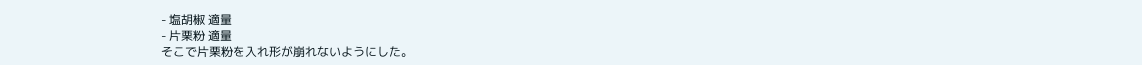- 塩胡椒 適量
- 片栗粉 適量
そこで片栗粉を入れ形が崩れないようにした。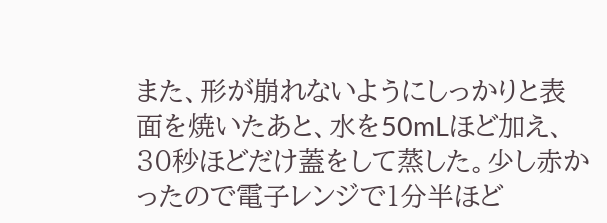また、形が崩れないようにしっかりと表面を焼いたあと、水を50mLほど加え、30秒ほどだけ蓋をして蒸した。少し赤かったので電子レンジで1分半ほど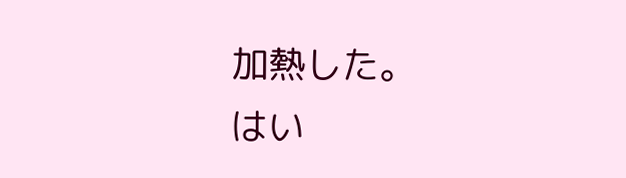加熱した。
はい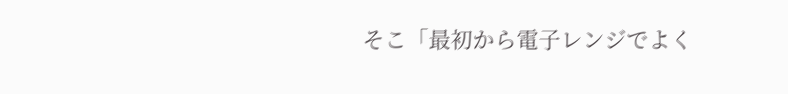そこ「最初から電子レンジでよく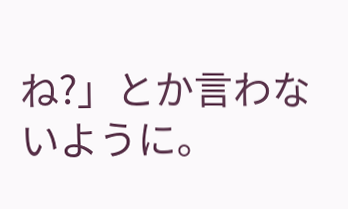ね?」とか言わないように。